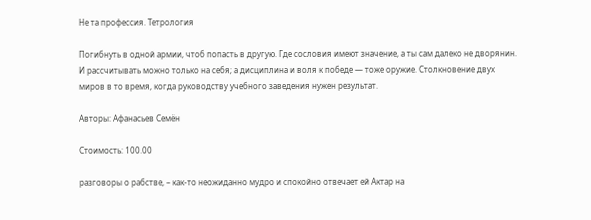Не та профессия. Тетрология

Погибнуть в одной армии, чтоб попасть в другую. Где сословия имеют значение, а ты сам далеко не дворянин. И рассчитывать можно только на себя; а дисциплина и воля к победе — тоже оружие. Столкновение двух миров в то время, когда руководству учебного заведения нужен результат.

Авторы: Афанасьев Семён

Стоимость: 100.00

разговоры о рабстве, – как‑то неожиданно мудро и спокойно отвечает ей Актар на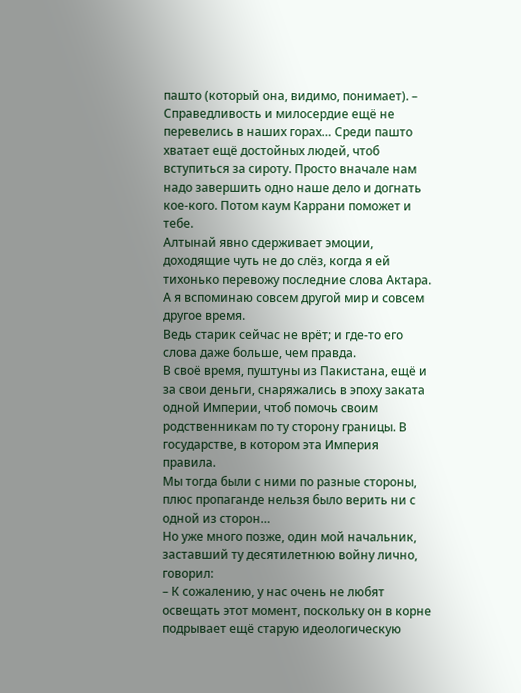пашто (который она, видимо, понимает). – Справедливость и милосердие ещё не перевелись в наших горах… Среди пашто хватает ещё достойных людей, чтоб вступиться за сироту. Просто вначале нам надо завершить одно наше дело и догнать кое‑кого. Потом каум Каррани поможет и тебе.
Алтынай явно сдерживает эмоции, доходящие чуть не до слёз, когда я ей тихонько перевожу последние слова Актара. А я вспоминаю совсем другой мир и совсем другое время.
Ведь старик сейчас не врёт; и где‑то его слова даже больше, чем правда.
В своё время, пуштуны из Пакистана, ещё и за свои деньги, снаряжались в эпоху заката одной Империи, чтоб помочь своим родственникам по ту сторону границы. В государстве, в котором эта Империя правила.
Мы тогда были с ними по разные стороны, плюс пропаганде нельзя было верить ни с одной из сторон…
Но уже много позже, один мой начальник, заставший ту десятилетнюю войну лично, говорил:
– К сожалению, у нас очень не любят освещать этот момент, поскольку он в корне подрывает ещё старую идеологическую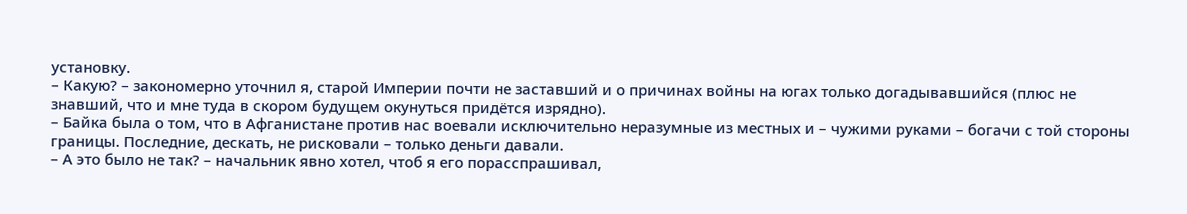установку.
– Какую? – закономерно уточнил я, старой Империи почти не заставший и о причинах войны на югах только догадывавшийся (плюс не знавший, что и мне туда в скором будущем окунуться придётся изрядно).
– Байка была о том, что в Афганистане против нас воевали исключительно неразумные из местных и – чужими руками – богачи с той стороны границы. Последние, дескать, не рисковали – только деньги давали.
– А это было не так? – начальник явно хотел, чтоб я его порасспрашивал,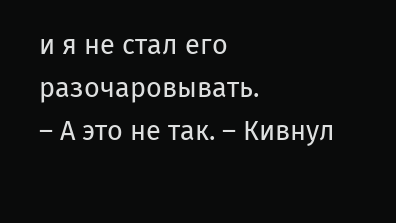и я не стал его разочаровывать.
– А это не так. – Кивнул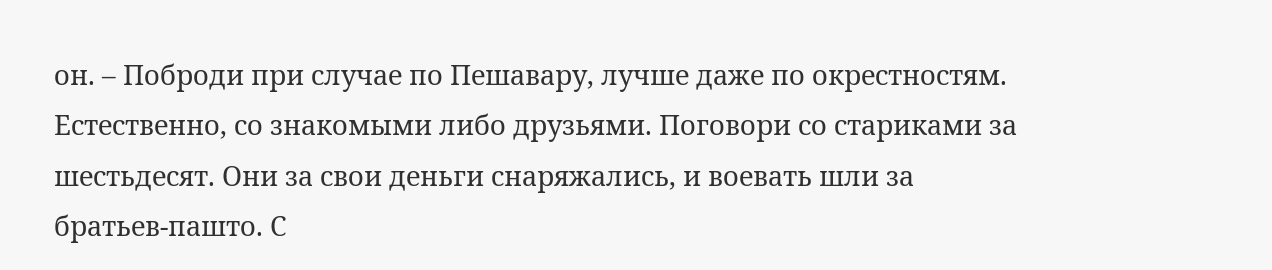он. – Поброди при случае по Пешавару, лучше даже по окрестностям. Естественно, со знакомыми либо друзьями. Поговори со стариками за шестьдесят. Они за свои деньги снаряжались, и воевать шли за братьев‑пашто. С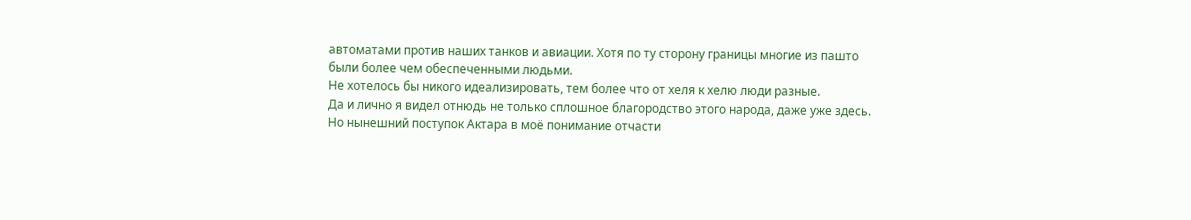автоматами против наших танков и авиации. Хотя по ту сторону границы многие из пашто были более чем обеспеченными людьми.
Не хотелось бы никого идеализировать, тем более что от хеля к хелю люди разные.
Да и лично я видел отнюдь не только сплошное благородство этого народа, даже уже здесь.
Но нынешний поступок Актара в моё понимание отчасти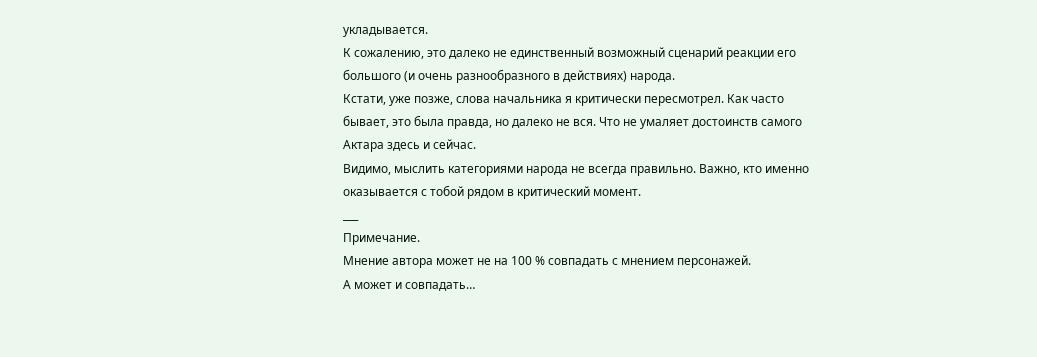укладывается.
К сожалению, это далеко не единственный возможный сценарий реакции его большого (и очень разнообразного в действиях) народа.
Кстати, уже позже, слова начальника я критически пересмотрел. Как часто бывает, это была правда, но далеко не вся. Что не умаляет достоинств самого Актара здесь и сейчас.
Видимо, мыслить категориями народа не всегда правильно. Важно, кто именно оказывается с тобой рядом в критический момент.
___
Примечание.
Мнение автора может не на 100 % совпадать с мнением персонажей.
А может и совпадать…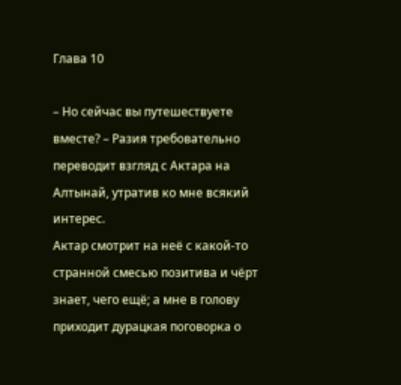Глава 10

– Но сейчас вы путешествуете вместе? – Разия требовательно переводит взгляд с Актара на Алтынай, утратив ко мне всякий интерес.
Актар смотрит на неё с какой‑то странной смесью позитива и чёрт знает, чего ещё; а мне в голову приходит дурацкая поговорка о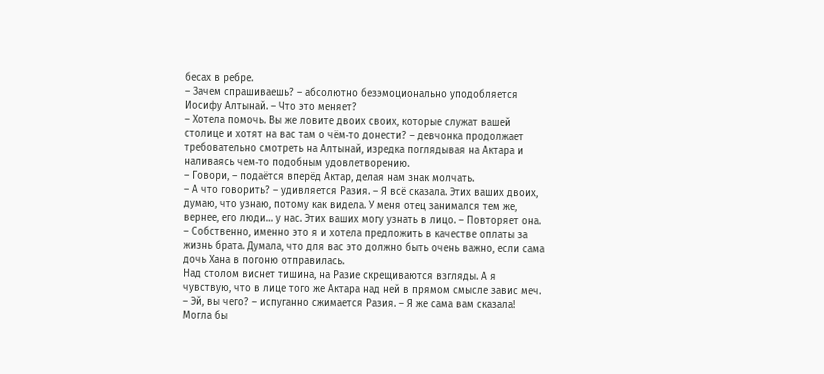бесах в ребре.
– Зачем спрашиваешь? – абсолютно безэмоционально уподобляется Иосифу Алтынай. – Что это меняет?
– Хотела помочь. Вы же ловите двоих своих, которые служат вашей столице и хотят на вас там о чём‑то донести? – девчонка продолжает требовательно смотреть на Алтынай, изредка поглядывая на Актара и наливаясь чем‑то подобным удовлетворению.
– Говори, – подаётся вперёд Актар, делая нам знак молчать.
– А что говорить? – удивляется Разия. – Я всё сказала. Этих ваших двоих, думаю, что узнаю, потому как видела. У меня отец занимался тем же, вернее, его люди… у нас. Этих ваших могу узнать в лицо. – Повторяет она. – Собственно, именно это я и хотела предложить в качестве оплаты за жизнь брата. Думала, что для вас это должно быть очень важно, если сама дочь Хана в погоню отправилась.
Над столом виснет тишина, на Разие скрещиваются взгляды. А я чувствую, что в лице того же Актара над ней в прямом смысле завис меч.
– Эй, вы чего? – испуганно сжимается Разия. – Я же сама вам сказала! Могла бы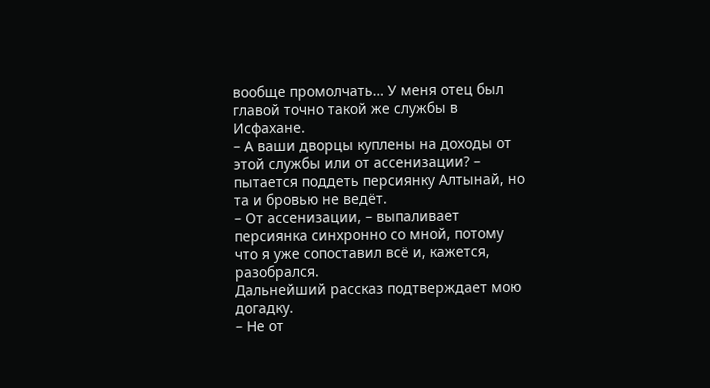вообще промолчать… У меня отец был главой точно такой же службы в Исфахане.
– А ваши дворцы куплены на доходы от этой службы или от ассенизации? – пытается поддеть персиянку Алтынай, но та и бровью не ведёт.
– От ассенизации, – выпаливает персиянка синхронно со мной, потому что я уже сопоставил всё и, кажется, разобрался.
Дальнейший рассказ подтверждает мою догадку.
– Не от